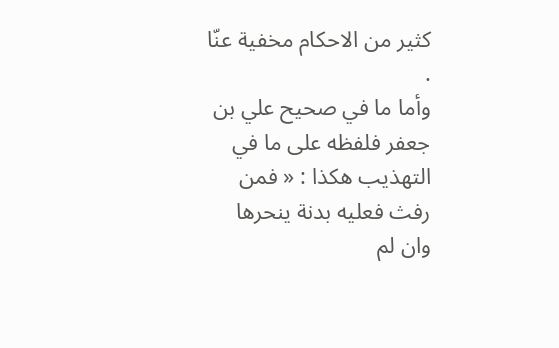كثير من الاحكام مخفية عنّا .
وأما ما في صحيح علي بن جعفر فلفظه على ما في التهذيب هكذا : « فمن رفث فعليه بدنة ينحرها وان لم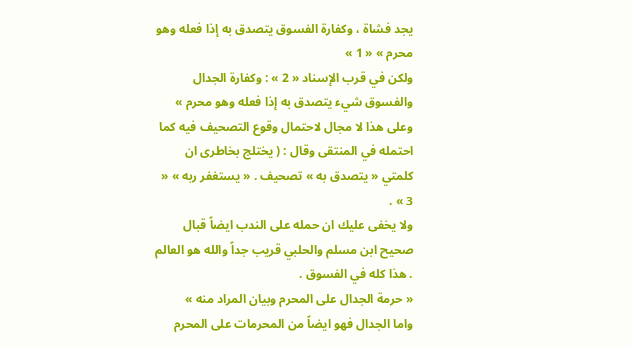يجد فشاة ، وكفارة الفسوق يتصدق به إذا فعله وهو محرم » « 1 »
ولكن في قرب الإسناد « 2 » : وكفارة الجدال والفسوق شيء يتصدق به إذا فعله وهو محرم »
وعلى هذا لا مجال لاحتمال وقوع التصحيف فيه كما احتمله في المنتقى وقال : ( يختلج بخاطرى ان كلمتي « يتصدق به » تصحيف . « يستغفر ربه » « 3 » .
ولا يخفى عليك ان حمله على الندب ايضاً قبال صحيح ابن مسلم والحلبي قريب جداً والله هو العالم . هذا كله في الفسوق .
« حرمة الجدال على المحرم وبيان المراد منه »
واما الجدال فهو ايضاً من المحرمات على المحرم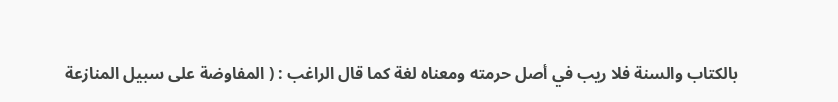بالكتاب والسنة فلا ريب في أصل حرمته ومعناه لغة كما قال الراغب : ( المفاوضة على سبيل المنازعة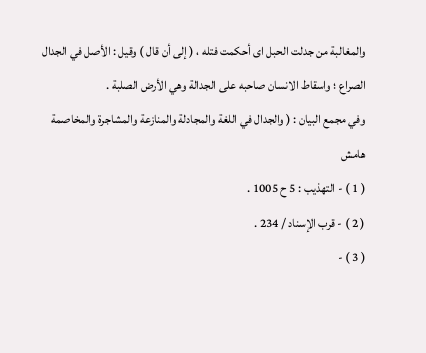والمغالبة من جدلت الحبل اى أحكمت فتله ، ( إلى أن قال ) وقيل : الأصل في الجدال الصراع ؛ واسقاط الانسان صاحبه على الجدالة وهي الأرض الصلبة .
وفي مجمع البيان : ( والجدال في اللغة والمجادلة والمنازعة والمشاجرة والمخاصمة
هامش
( 1 ) - التهذيب : 5 ح 1005 .
( 2 ) - قرب الإسناد / 234 .
( 3 ) -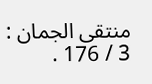منتقى الجمان : 3 / 176 .